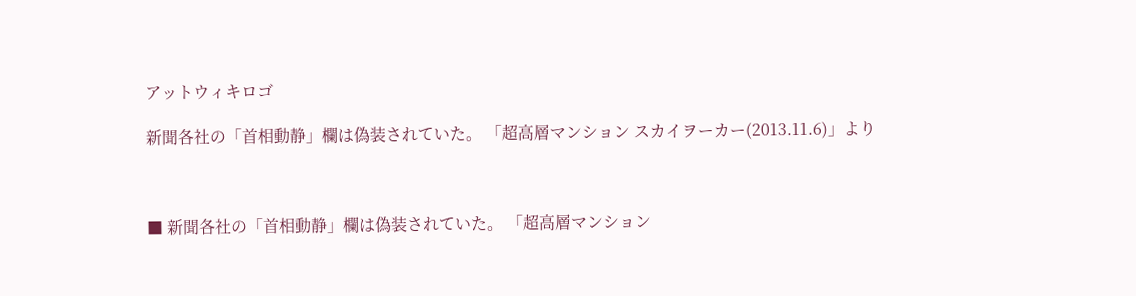アットウィキロゴ

新聞各社の「首相動静」欄は偽装されていた。 「超高層マンション スカイヲーカー(2013.11.6)」より



■ 新聞各社の「首相動静」欄は偽装されていた。 「超高層マンション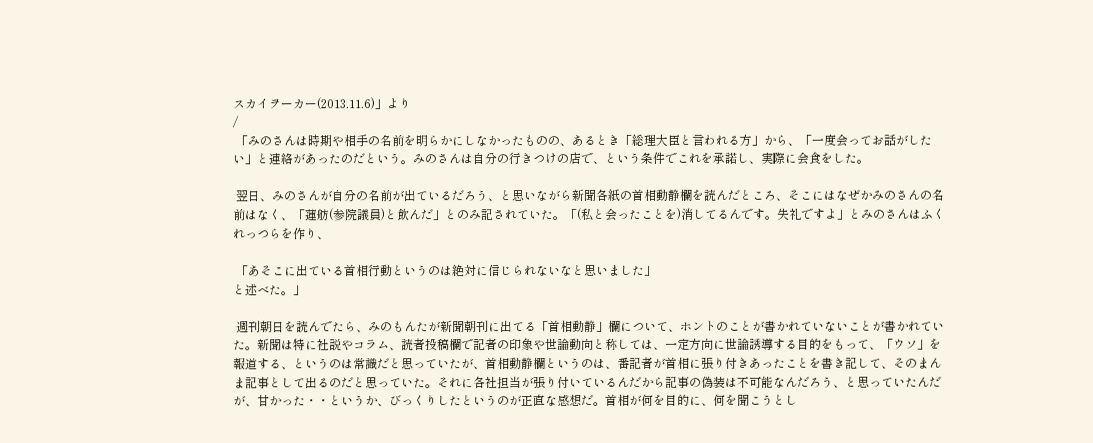スカイヲーカー(2013.11.6)」より
/
 「みのさんは時期や相手の名前を明らかにしなかったものの、あるとき「総理大臣と言われる方」から、「一度会ってお話がしたい」と連絡があったのだという。みのさんは自分の行きつけの店で、という条件でこれを承諾し、実際に会食をした。

 翌日、みのさんが自分の名前が出ているだろう、と思いながら新聞各紙の首相動静欄を読んだところ、そこにはなぜかみのさんの名前はなく、「蓮舫(参院議員)と飲んだ」とのみ記されていた。「(私と会ったことを)消してるんです。失礼ですよ」とみのさんはふくれっつらを作り、

 「あそこに出ている首相行動というのは絶対に信じられないなと思いました」
と述べた。」

 週刊朝日を読んでたら、みのもんたが新聞朝刊に出てる「首相動静」欄について、ホントのことが書かれていないことが書かれていた。新聞は特に社説やコラム、読者投稿欄で記者の印象や世論動向と称しては、一定方向に世論誘導する目的をもって、「ウソ」を報道する、というのは常識だと思っていたが、首相動静欄というのは、番記者が首相に張り付きあったことを書き記して、そのまんま記事として出るのだと思っていた。それに各社担当が張り付いているんだから記事の偽装は不可能なんだろう、と思っていたんだが、甘かった・・というか、びっくりしたというのが正直な感想だ。首相が何を目的に、何を聞こうとし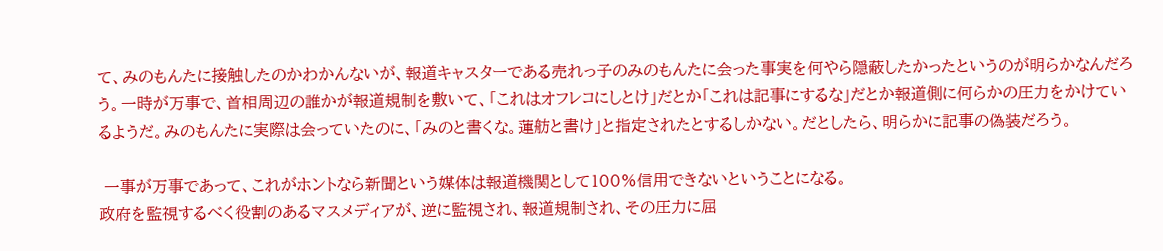て、みのもんたに接触したのかわかんないが、報道キャスターである売れっ子のみのもんたに会った事実を何やら隠蔽したかったというのが明らかなんだろう。一時が万事で、首相周辺の誰かが報道規制を敷いて、「これはオフレコにしとけ」だとか「これは記事にするな」だとか報道側に何らかの圧力をかけているようだ。みのもんたに実際は会っていたのに、「みのと書くな。蓮舫と書け」と指定されたとするしかない。だとしたら、明らかに記事の偽装だろう。

 一事が万事であって、これがホントなら新聞という媒体は報道機関として100%信用できないということになる。
政府を監視するべく役割のあるマスメディアが、逆に監視され、報道規制され、その圧力に屈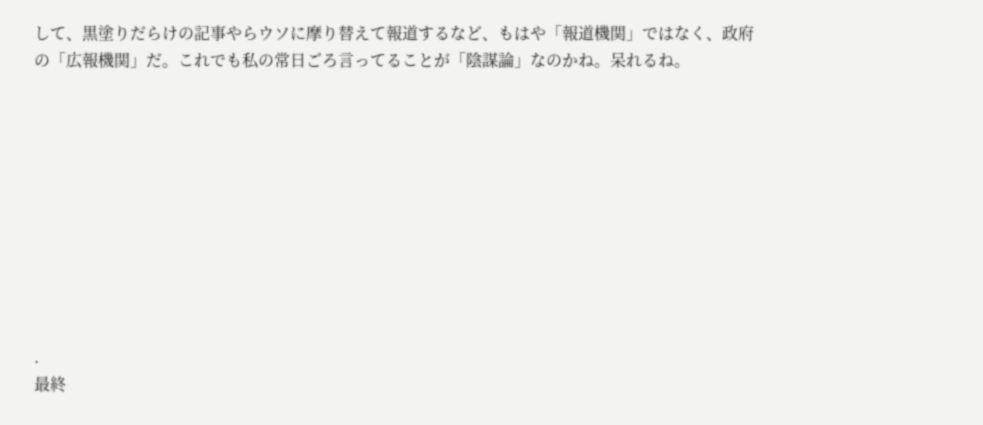して、黒塗りだらけの記事やらウソに摩り替えて報道するなど、もはや「報道機関」ではなく、政府の「広報機関」だ。これでも私の常日ごろ言ってることが「陰謀論」なのかね。呆れるね。










.
最終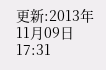更新:2013年11月09日 17:31